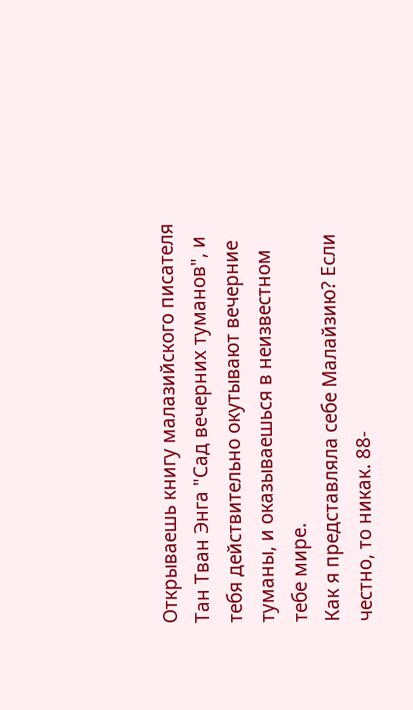Открываешь книгу малазийского писателя Тан Тван Энга "Сад вечерних туманов", и тебя действительно окутывают вечерние туманы, и оказываешься в неизвестном тебе мире.
Как я представляла себе Малайзию? Если честно, то никак. 88-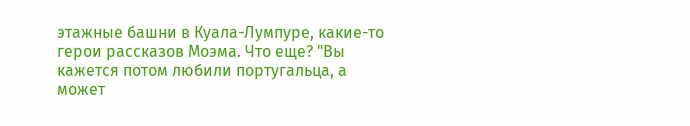этажные башни в Куала-Лумпуре, какие-то герои рассказов Моэма. Что еще? "Вы кажется потом любили португальца, а может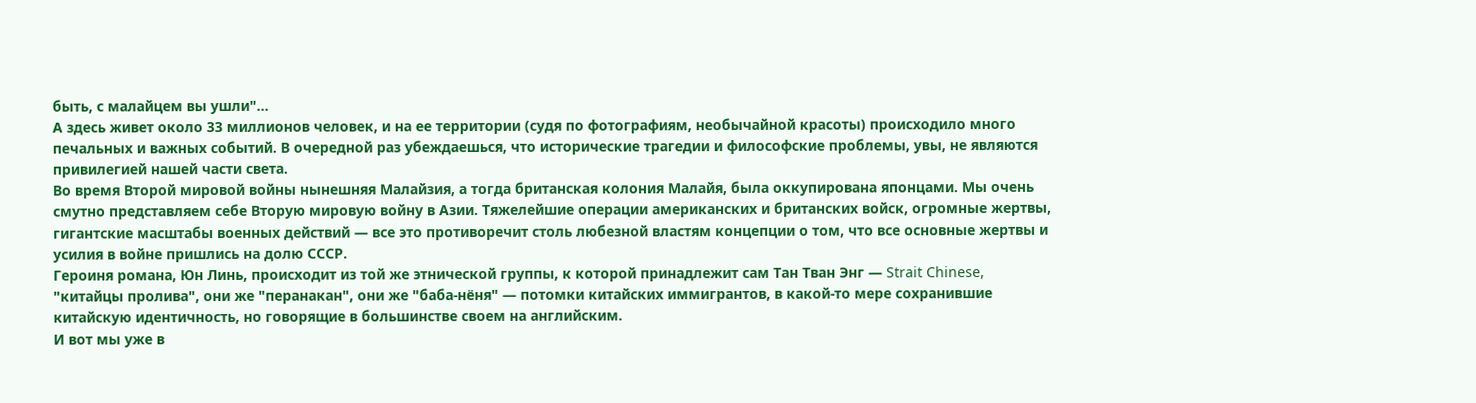быть, с малайцем вы ушли"...
А здесь живет около 33 миллионов человек, и на ее территории (судя по фотографиям, необычайной красоты) происходило много печальных и важных событий. В очередной раз убеждаешься, что исторические трагедии и философские проблемы, увы, не являются привилегией нашей части света.
Во время Второй мировой войны нынешняя Малайзия, а тогда британская колония Малайя, была оккупирована японцами. Мы очень смутно представляем себе Вторую мировую войну в Азии. Тяжелейшие операции американских и британских войск, огромные жертвы, гигантские масштабы военных действий — все это противоречит столь любезной властям концепции о том, что все основные жертвы и усилия в войне пришлись на долю СССР.
Героиня романа, Юн Линь, происходит из той же этнической группы, к которой принадлежит сам Тан Тван Энг — Strait Chinese, "китайцы пролива", они же "перанакан", они же "баба-нёня" — потомки китайских иммигрантов, в какой-то мере сохранившие китайскую идентичность, но говорящие в большинстве своем на английским.
И вот мы уже в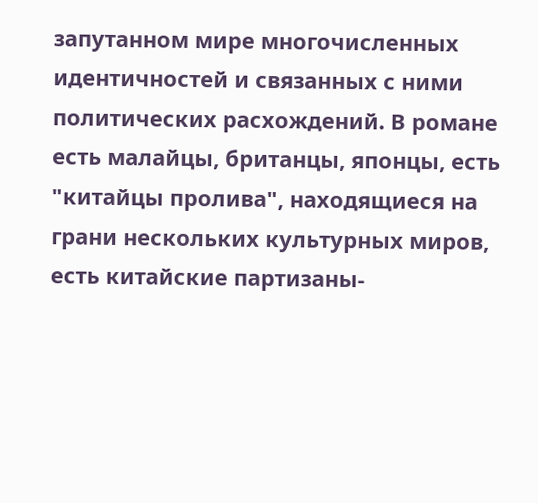запутанном мире многочисленных идентичностей и связанных с ними политических расхождений. В романе есть малайцы, британцы, японцы, есть "китайцы пролива", находящиеся на грани нескольких культурных миров, есть китайские партизаны-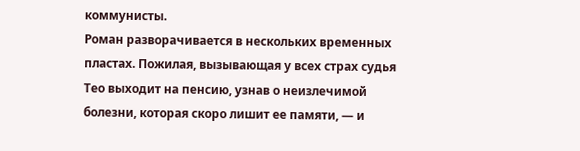коммунисты.
Роман разворачивается в нескольких временных пластах. Пожилая, вызывающая у всех страх судья Тео выходит на пенсию, узнав о неизлечимой болезни, которая скоро лишит ее памяти, — и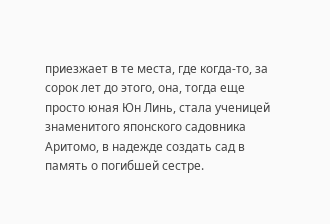приезжает в те места, где когда-то, за сорок лет до этого, она, тогда еще просто юная Юн Линь, стала ученицей знаменитого японского садовника Аритомо, в надежде создать сад в память о погибшей сестре.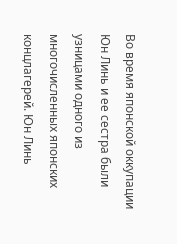Во время японской оккупации Юн Линь и ее сестра были узницами одного из многочисленных японских концлагерей. Юн Линь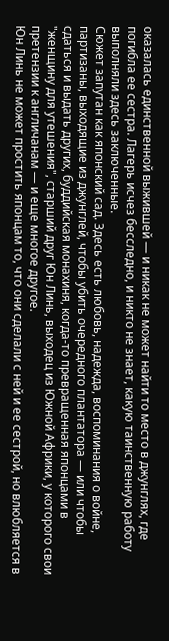оказалась единственной выжившей — и никак не может найти то место в джунглях, где погибла ее сестра. Лагерь исчез бесследно, и никто не знает, какую таинственную работу выполняли здесь заключенные.
Сюжет запутан как японский сад. Здесь есть любовь, надежда, воспоминания о войне, партизаны, выходящие из джунглей, чтобы убить очередного плантатора — или чтобы сдаться и выдать других, буддийская монахиня, когда-то превращенная японцами в "женщину для утешения", старший друг Юн Линь, выходец из Южной Африки, у которого свои претензии к англичанам — и еще многое другое.
Юн Линь не может простить японцам то, что они сделали с ней и ее сестрой, но влюбляется в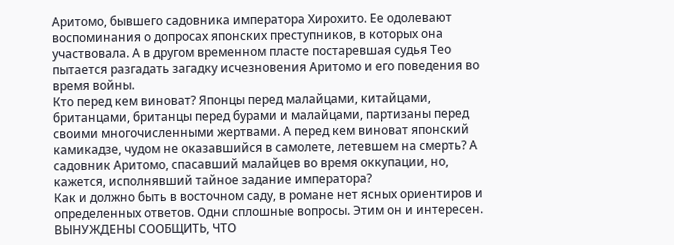Аритомо, бывшего садовника императора Хирохито. Ее одолевают воспоминания о допросах японских преступников, в которых она участвовала. А в другом временном пласте постаревшая судья Тео пытается разгадать загадку исчезновения Аритомо и его поведения во время войны.
Кто перед кем виноват? Японцы перед малайцами, китайцами, британцами, британцы перед бурами и малайцами, партизаны перед своими многочисленными жертвами. А перед кем виноват японский камикадзе, чудом не оказавшийся в самолете, летевшем на смерть? А садовник Аритомо, спасавший малайцев во время оккупации, но, кажется, исполнявший тайное задание императора?
Как и должно быть в восточном саду, в романе нет ясных ориентиров и определенных ответов. Одни сплошные вопросы. Этим он и интересен.
ВЫНУЖДЕНЫ СООБЩИТЬ, ЧТО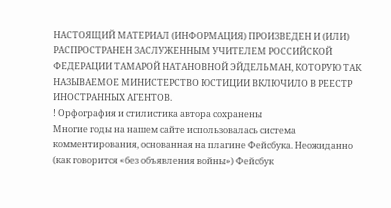НАСТОЯЩИЙ МАТЕРИАЛ (ИНФОРМАЦИЯ) ПРОИЗВЕДЕН И (ИЛИ) РАСПРОСТРАНЕН ЗАСЛУЖЕННЫМ УЧИТЕЛЕМ РОССИЙСКОЙ ФЕДЕРАЦИИ ТАМАРОЙ НАТАНОВНОЙ ЭЙДЕЛЬМАН, КОТОРУЮ ТАК НАЗЫВАЕМОЕ МИНИСТЕРСТВО ЮСТИЦИИ ВКЛЮЧИЛО В РЕЕСТР ИНОСТРАННЫХ АГЕНТОВ.
! Орфография и стилистика автора сохранены
Многие годы на нашем сайте использовалась система комментирования, основанная на плагине Фейсбука. Неожиданно (как говорится «без объявления войны») Фейсбук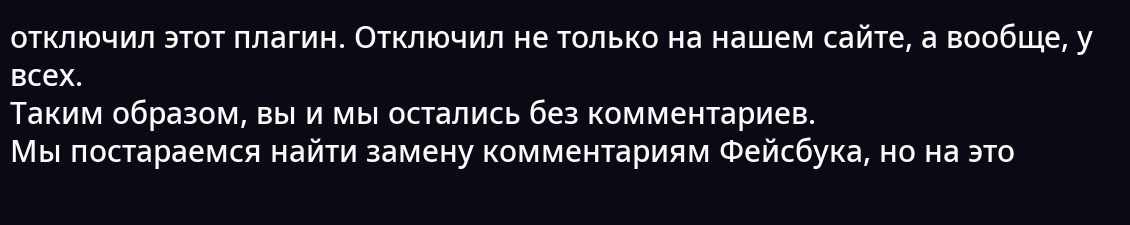отключил этот плагин. Отключил не только на нашем сайте, а вообще, у всех.
Таким образом, вы и мы остались без комментариев.
Мы постараемся найти замену комментариям Фейсбука, но на это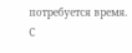потребуется время.
С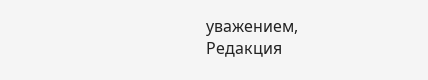уважением,
Редакция